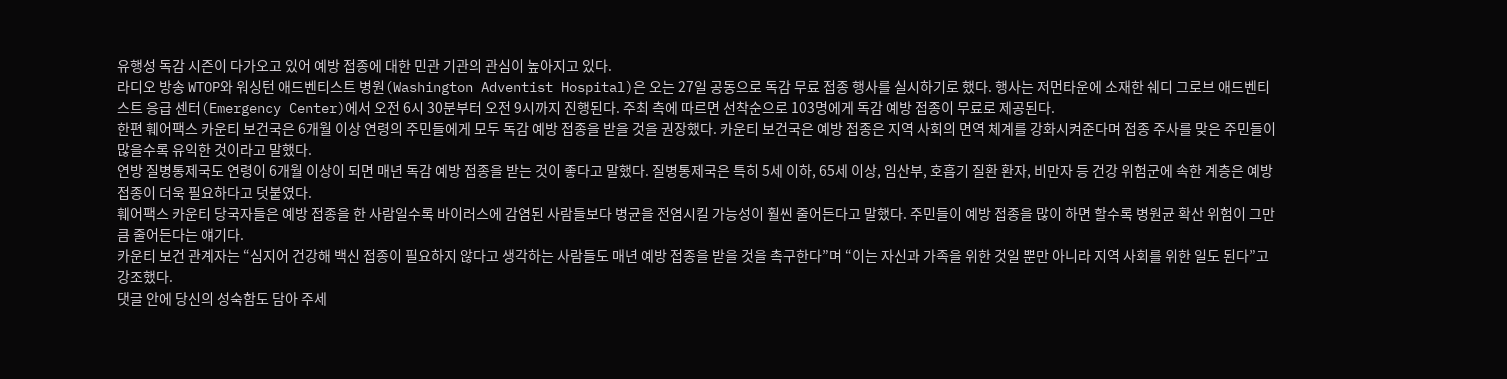유행성 독감 시즌이 다가오고 있어 예방 접종에 대한 민관 기관의 관심이 높아지고 있다.
라디오 방송 WTOP와 워싱턴 애드벤티스트 병원(Washington Adventist Hospital)은 오는 27일 공동으로 독감 무료 접종 행사를 실시하기로 했다. 행사는 저먼타운에 소재한 쉐디 그로브 애드벤티스트 응급 센터(Emergency Center)에서 오전 6시 30분부터 오전 9시까지 진행된다. 주최 측에 따르면 선착순으로 103명에게 독감 예방 접종이 무료로 제공된다.
한편 훼어팩스 카운티 보건국은 6개월 이상 연령의 주민들에게 모두 독감 예방 접종을 받을 것을 권장했다. 카운티 보건국은 예방 접종은 지역 사회의 면역 체계를 강화시켜준다며 접종 주사를 맞은 주민들이 많을수록 유익한 것이라고 말했다.
연방 질병통제국도 연령이 6개월 이상이 되면 매년 독감 예방 접종을 받는 것이 좋다고 말했다. 질병통제국은 특히 5세 이하, 65세 이상, 임산부, 호흡기 질환 환자, 비만자 등 건강 위험군에 속한 계층은 예방 접종이 더욱 필요하다고 덧붙였다.
훼어팩스 카운티 당국자들은 예방 접종을 한 사람일수록 바이러스에 감염된 사람들보다 병균을 전염시킬 가능성이 훨씬 줄어든다고 말했다. 주민들이 예방 접종을 많이 하면 할수록 병원균 확산 위험이 그만큼 줄어든다는 얘기다.
카운티 보건 관계자는 “심지어 건강해 백신 접종이 필요하지 않다고 생각하는 사람들도 매년 예방 접종을 받을 것을 촉구한다”며 “이는 자신과 가족을 위한 것일 뿐만 아니라 지역 사회를 위한 일도 된다”고 강조했다.
댓글 안에 당신의 성숙함도 담아 주세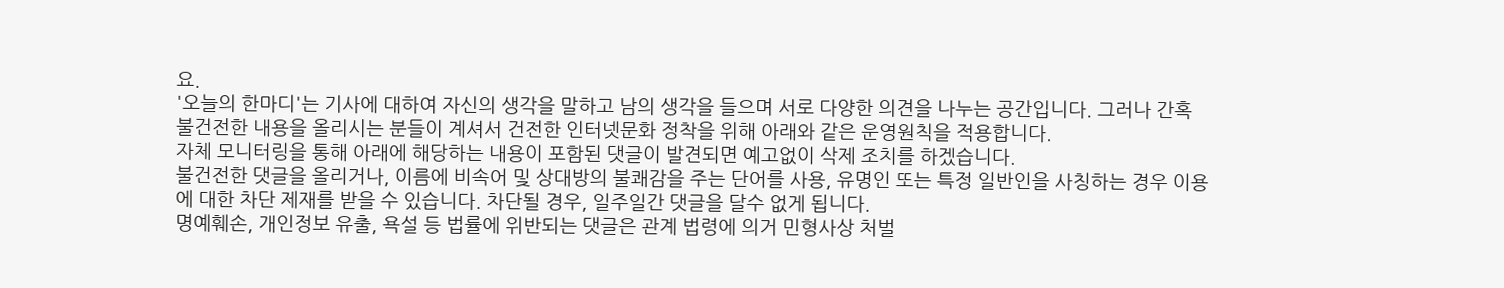요.
'오늘의 한마디'는 기사에 대하여 자신의 생각을 말하고 남의 생각을 들으며 서로 다양한 의견을 나누는 공간입니다. 그러나 간혹 불건전한 내용을 올리시는 분들이 계셔서 건전한 인터넷문화 정착을 위해 아래와 같은 운영원칙을 적용합니다.
자체 모니터링을 통해 아래에 해당하는 내용이 포함된 댓글이 발견되면 예고없이 삭제 조치를 하겠습니다.
불건전한 댓글을 올리거나, 이름에 비속어 및 상대방의 불쾌감을 주는 단어를 사용, 유명인 또는 특정 일반인을 사칭하는 경우 이용에 대한 차단 제재를 받을 수 있습니다. 차단될 경우, 일주일간 댓글을 달수 없게 됩니다.
명예훼손, 개인정보 유출, 욕설 등 법률에 위반되는 댓글은 관계 법령에 의거 민형사상 처벌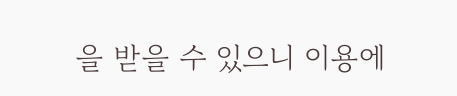을 받을 수 있으니 이용에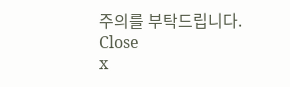주의를 부탁드립니다.
Close
x